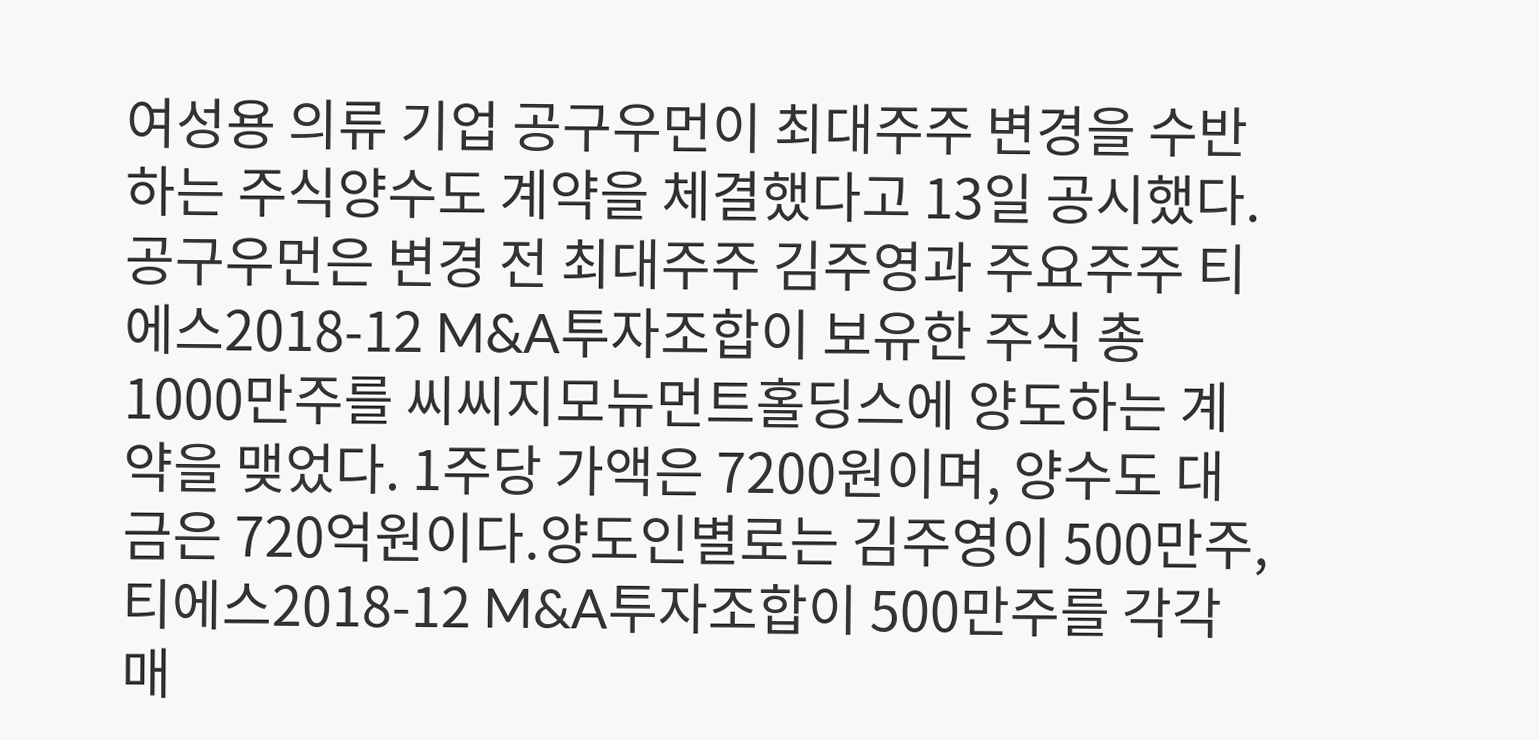여성용 의류 기업 공구우먼이 최대주주 변경을 수반하는 주식양수도 계약을 체결했다고 13일 공시했다.공구우먼은 변경 전 최대주주 김주영과 주요주주 티에스2018-12 M&A투자조합이 보유한 주식 총 1000만주를 씨씨지모뉴먼트홀딩스에 양도하는 계약을 맺었다. 1주당 가액은 7200원이며, 양수도 대금은 720억원이다.양도인별로는 김주영이 500만주, 티에스2018-12 M&A투자조합이 500만주를 각각 매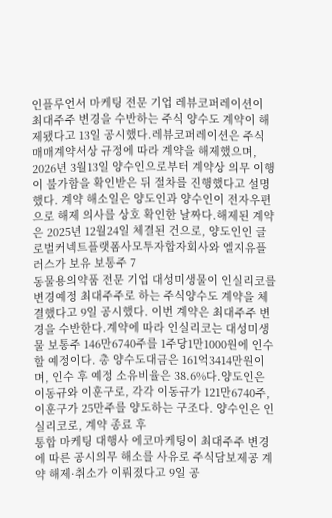인플루언서 마케팅 전문 기업 레뷰코퍼레이션이 최대주주 변경을 수반하는 주식 양수도 계약이 해제됐다고 13일 공시했다.레뷰코퍼레이션은 주식매매계약서상 규정에 따라 계약을 해제했으며, 2026년 3월13일 양수인으로부터 계약상 의무 이행이 불가함을 확인받은 뒤 절차를 진행했다고 설명했다. 계약 해소일은 양도인과 양수인이 전자우편으로 해제 의사를 상호 확인한 날짜다.해제된 계약은 2025년 12월24일 체결된 건으로, 양도인인 글로벌커넥트플랫폼사모투자합자회사와 엘지유플러스가 보유 보통주 7
동물용의약품 전문 기업 대성미생물이 인실리코를 변경예정 최대주주로 하는 주식양수도 계약을 체결했다고 9일 공시했다. 이번 계약은 최대주주 변경을 수반한다.계약에 따라 인실리코는 대성미생물 보통주 146만6740주를 1주당1만1000원에 인수할 예정이다. 총 양수도대금은 161억3414만원이며, 인수 후 예정 소유비율은 38.6%다.양도인은 이동규와 이훈구로, 각각 이동규가 121만6740주, 이훈구가 25만주를 양도하는 구조다. 양수인은 인실리코로, 계약 종료 후
통합 마케팅 대행사 에코마케팅이 최대주주 변경에 따른 공시의무 해소를 사유로 주식담보제공 계약 해제·취소가 이뤄졌다고 9일 공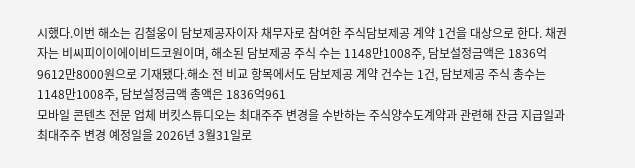시했다.이번 해소는 김철웅이 담보제공자이자 채무자로 참여한 주식담보제공 계약 1건을 대상으로 한다. 채권자는 비씨피이이에이비드코원이며, 해소된 담보제공 주식 수는 1148만1008주, 담보설정금액은 1836억9612만8000원으로 기재됐다.해소 전 비교 항목에서도 담보제공 계약 건수는 1건, 담보제공 주식 총수는 1148만1008주, 담보설정금액 총액은 1836억961
모바일 콘텐츠 전문 업체 버킷스튜디오는 최대주주 변경을 수반하는 주식양수도계약과 관련해 잔금 지급일과 최대주주 변경 예정일을 2026년 3월31일로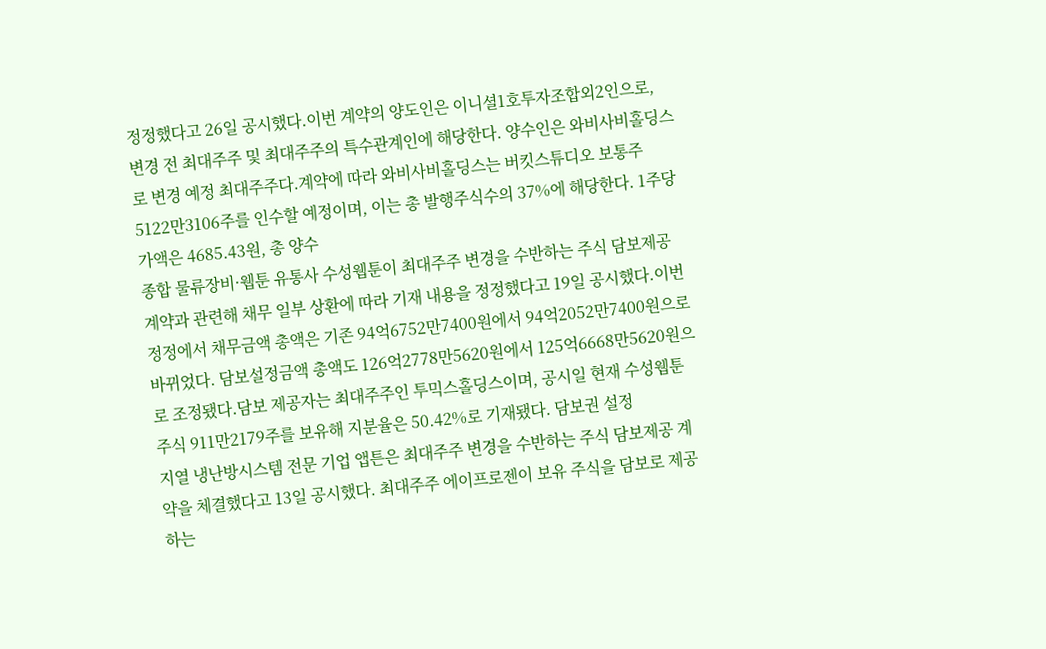정정했다고 26일 공시했다.이번 계약의 양도인은 이니셜1호투자조합외2인으로, 변경 전 최대주주 및 최대주주의 특수관계인에 해당한다. 양수인은 와비사비홀딩스로 변경 예정 최대주주다.계약에 따라 와비사비홀딩스는 버킷스튜디오 보통주 5122만3106주를 인수할 예정이며, 이는 총 발행주식수의 37%에 해당한다. 1주당 가액은 4685.43원, 총 양수
종합 물류장비·웹툰 유통사 수성웹툰이 최대주주 변경을 수반하는 주식 담보제공 계약과 관련해 채무 일부 상환에 따라 기재 내용을 정정했다고 19일 공시했다.이번 정정에서 채무금액 총액은 기존 94억6752만7400원에서 94억2052만7400원으로 바뀌었다. 담보설정금액 총액도 126억2778만5620원에서 125억6668만5620원으로 조정됐다.담보 제공자는 최대주주인 투믹스홀딩스이며, 공시일 현재 수성웹툰 주식 911만2179주를 보유해 지분율은 50.42%로 기재됐다. 담보권 설정
지열 냉난방시스템 전문 기업 앱튼은 최대주주 변경을 수반하는 주식 담보제공 계약을 체결했다고 13일 공시했다. 최대주주 에이프로젠이 보유 주식을 담보로 제공하는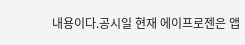내용이다.공시일 현재 에이프로젠은 앱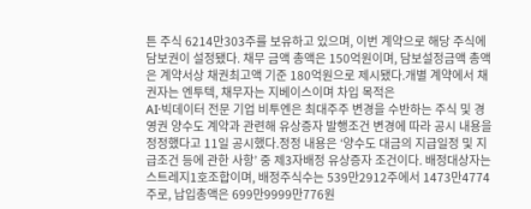튼 주식 6214만303주를 보유하고 있으며, 이번 계약으로 해당 주식에 담보권이 설정됐다. 채무 금액 총액은 150억원이며, 담보설정금액 총액은 계약서상 채권최고액 기준 180억원으로 제시됐다.개별 계약에서 채권자는 엔투텍, 채무자는 지베이스이며 차입 목적은
AI·빅데이터 전문 기업 비투엔은 최대주주 변경을 수반하는 주식 및 경영권 양수도 계약과 관련해 유상증자 발행조건 변경에 따라 공시 내용을 정정했다고 11일 공시했다.정정 내용은 ‘양수도 대금의 지급일정 및 지급조건 등에 관한 사항’ 중 제3자배정 유상증자 조건이다. 배정대상자는 스트레지1호조합이며, 배정주식수는 539만2912주에서 1473만4774주로, 납입총액은 699만9999만776원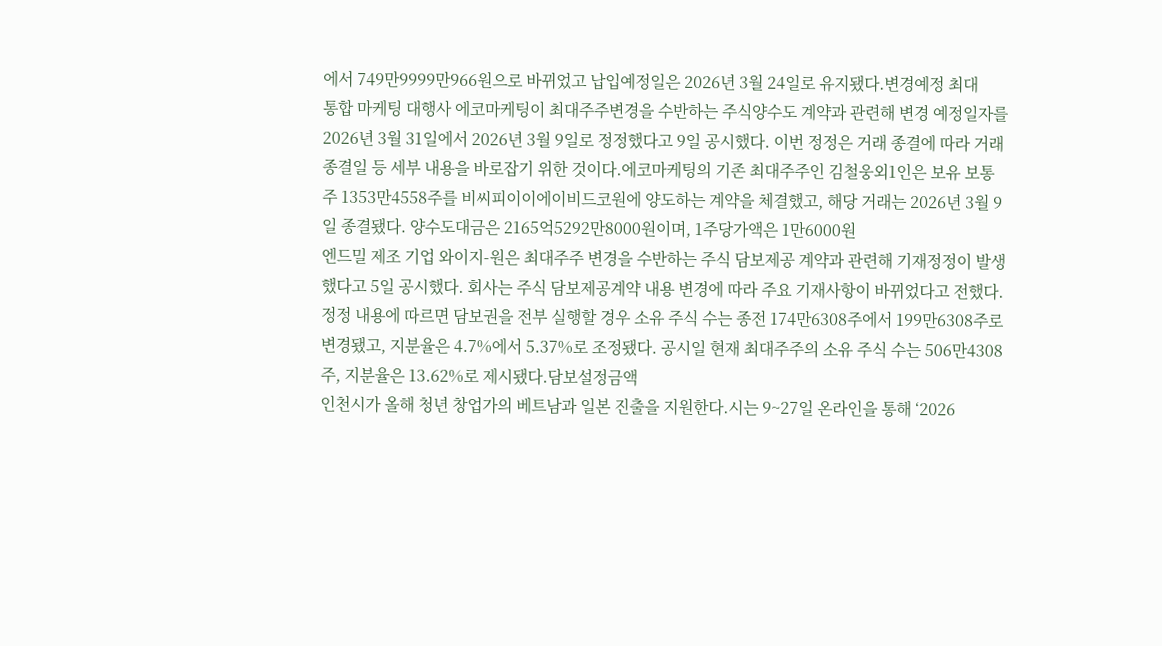에서 749만9999만966원으로 바뀌었고 납입예정일은 2026년 3월 24일로 유지됐다.변경예정 최대
통합 마케팅 대행사 에코마케팅이 최대주주변경을 수반하는 주식양수도 계약과 관련해 변경 예정일자를 2026년 3월 31일에서 2026년 3월 9일로 정정했다고 9일 공시했다. 이번 정정은 거래 종결에 따라 거래종결일 등 세부 내용을 바로잡기 위한 것이다.에코마케팅의 기존 최대주주인 김철웅외1인은 보유 보통주 1353만4558주를 비씨피이이에이비드코원에 양도하는 계약을 체결했고, 해당 거래는 2026년 3월 9일 종결됐다. 양수도대금은 2165억5292만8000원이며, 1주당가액은 1만6000원
엔드밀 제조 기업 와이지-원은 최대주주 변경을 수반하는 주식 담보제공 계약과 관련해 기재정정이 발생했다고 5일 공시했다. 회사는 주식 담보제공계약 내용 변경에 따라 주요 기재사항이 바뀌었다고 전했다.정정 내용에 따르면 담보권을 전부 실행할 경우 소유 주식 수는 종전 174만6308주에서 199만6308주로 변경됐고, 지분율은 4.7%에서 5.37%로 조정됐다. 공시일 현재 최대주주의 소유 주식 수는 506만4308주, 지분율은 13.62%로 제시됐다.담보설정금액
인천시가 올해 청년 창업가의 베트남과 일본 진출을 지원한다.시는 9~27일 온라인을 통해 ‘2026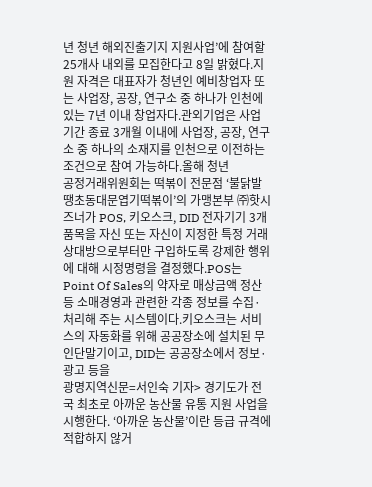년 청년 해외진출기지 지원사업’에 참여할 25개사 내외를 모집한다고 8일 밝혔다.지원 자격은 대표자가 청년인 예비창업자 또는 사업장, 공장, 연구소 중 하나가 인천에 있는 7년 이내 창업자다.관외기업은 사업기간 종료 3개월 이내에 사업장, 공장, 연구소 중 하나의 소재지를 인천으로 이전하는 조건으로 참여 가능하다.올해 청년
공정거래위원회는 떡볶이 전문점 ‘불닭발땡초동대문엽기떡볶이’의 가맹본부 ㈜핫시즈너가 POS, 키오스크, DID 전자기기 3개 품목을 자신 또는 자신이 지정한 특정 거래상대방으로부터만 구입하도록 강제한 행위에 대해 시정명령을 결정했다.POS는 Point Of Sales의 약자로 매상금액 정산 등 소매경영과 관련한 각종 정보를 수집·처리해 주는 시스템이다.키오스크는 서비스의 자동화를 위해 공공장소에 설치된 무인단말기이고, DID는 공공장소에서 정보·광고 등을
광명지역신문=서인숙 기자> 경기도가 전국 최초로 아까운 농산물 유통 지원 사업을 시행한다. ‘아까운 농산물’이란 등급 규격에 적합하지 않거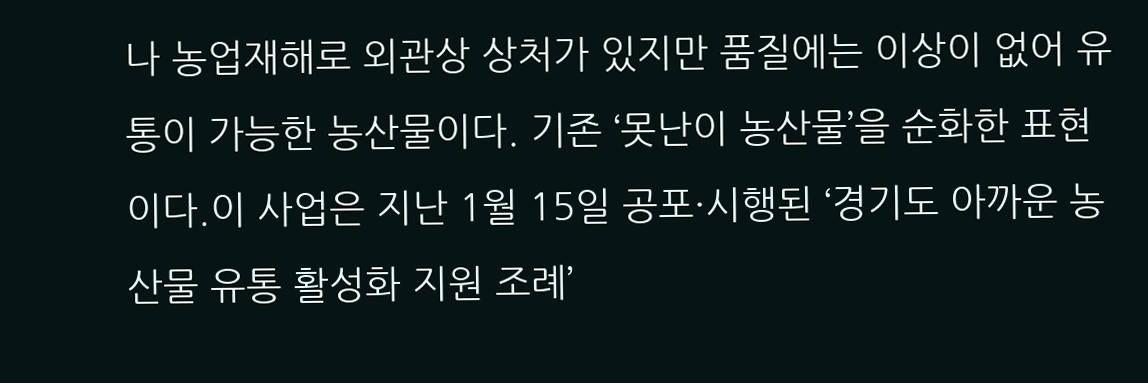나 농업재해로 외관상 상처가 있지만 품질에는 이상이 없어 유통이 가능한 농산물이다. 기존 ‘못난이 농산물’을 순화한 표현이다.이 사업은 지난 1월 15일 공포·시행된 ‘경기도 아까운 농산물 유통 활성화 지원 조례’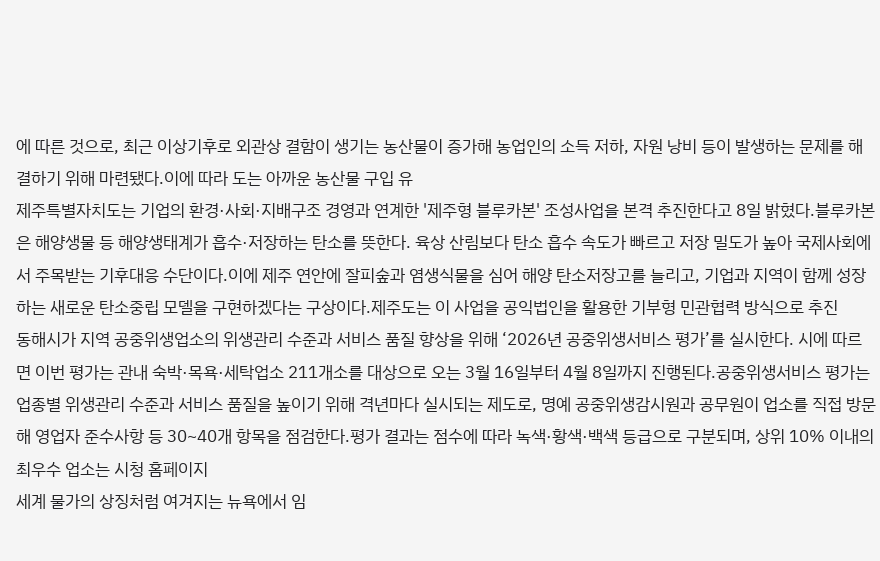에 따른 것으로, 최근 이상기후로 외관상 결함이 생기는 농산물이 증가해 농업인의 소득 저하, 자원 낭비 등이 발생하는 문제를 해결하기 위해 마련됐다.이에 따라 도는 아까운 농산물 구입 유
제주특별자치도는 기업의 환경·사회·지배구조 경영과 연계한 '제주형 블루카본' 조성사업을 본격 추진한다고 8일 밝혔다.블루카본은 해양생물 등 해양생태계가 흡수·저장하는 탄소를 뜻한다. 육상 산림보다 탄소 흡수 속도가 빠르고 저장 밀도가 높아 국제사회에서 주목받는 기후대응 수단이다.이에 제주 연안에 잘피숲과 염생식물을 심어 해양 탄소저장고를 늘리고, 기업과 지역이 함께 성장하는 새로운 탄소중립 모델을 구현하겠다는 구상이다.제주도는 이 사업을 공익법인을 활용한 기부형 민관협력 방식으로 추진
동해시가 지역 공중위생업소의 위생관리 수준과 서비스 품질 향상을 위해 ‘2026년 공중위생서비스 평가’를 실시한다. 시에 따르면 이번 평가는 관내 숙박·목욕·세탁업소 211개소를 대상으로 오는 3월 16일부터 4월 8일까지 진행된다.공중위생서비스 평가는 업종별 위생관리 수준과 서비스 품질을 높이기 위해 격년마다 실시되는 제도로, 명예 공중위생감시원과 공무원이 업소를 직접 방문해 영업자 준수사항 등 30~40개 항목을 점검한다.평가 결과는 점수에 따라 녹색·황색·백색 등급으로 구분되며, 상위 10% 이내의 최우수 업소는 시청 홈페이지
세계 물가의 상징처럼 여겨지는 뉴욕에서 임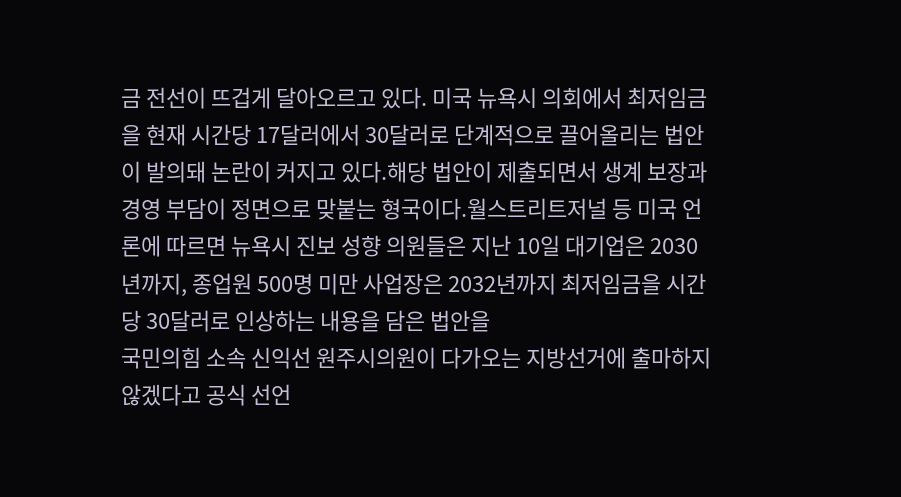금 전선이 뜨겁게 달아오르고 있다. 미국 뉴욕시 의회에서 최저임금을 현재 시간당 17달러에서 30달러로 단계적으로 끌어올리는 법안이 발의돼 논란이 커지고 있다.해당 법안이 제출되면서 생계 보장과 경영 부담이 정면으로 맞붙는 형국이다.월스트리트저널 등 미국 언론에 따르면 뉴욕시 진보 성향 의원들은 지난 10일 대기업은 2030년까지, 종업원 500명 미만 사업장은 2032년까지 최저임금을 시간당 30달러로 인상하는 내용을 담은 법안을
국민의힘 소속 신익선 원주시의원이 다가오는 지방선거에 출마하지 않겠다고 공식 선언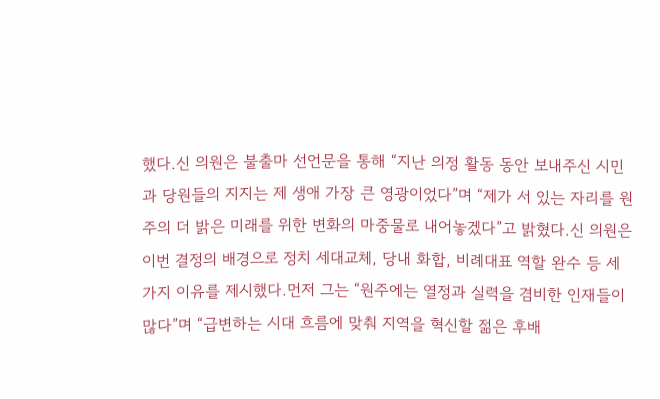했다.신 의원은 불출마 선언문을 통해 “지난 의정 활동 동안 보내주신 시민과 당원들의 지지는 제 생애 가장 큰 영광이었다”며 “제가 서 있는 자리를 원주의 더 밝은 미래를 위한 변화의 마중물로 내어놓겠다”고 밝혔다.신 의원은 이번 결정의 배경으로 정치 세대교체, 당내 화합, 비례대표 역할 완수 등 세 가지 이유를 제시했다.먼저 그는 “원주에는 열정과 실력을 겸비한 인재들이 많다”며 “급변하는 시대 흐름에 맞춰 지역을 혁신할 젊은 후배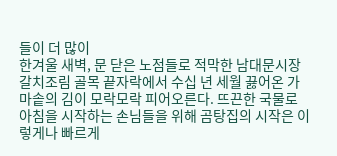들이 더 많이
한겨울 새벽, 문 닫은 노점들로 적막한 남대문시장 갈치조림 골목 끝자락에서 수십 년 세월 끓어온 가마솥의 김이 모락모락 피어오른다. 뜨끈한 국물로 아침을 시작하는 손님들을 위해 곰탕집의 시작은 이렇게나 빠르게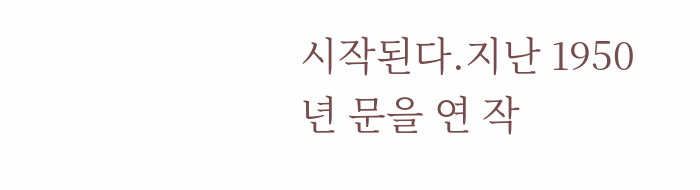시작된다.지난 1950년 문을 연 작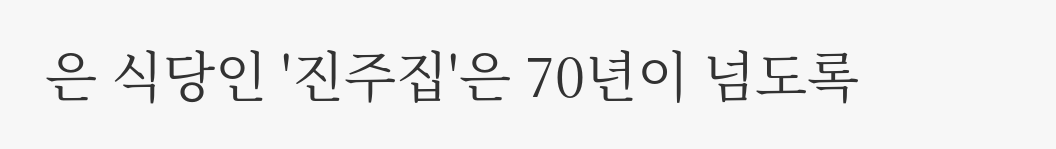은 식당인 '진주집'은 70년이 넘도록